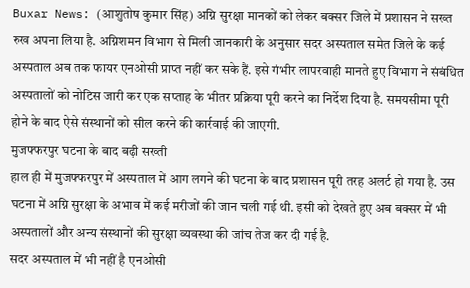Buxar News: (आशुतोष कुमार सिंह) अग्नि सुरक्षा मानकों को लेकर बक्सर जिले में प्रशासन ने सख्त रुख अपना लिया है. अग्निशमन विभाग से मिली जानकारी के अनुसार सदर अस्पताल समेत जिले के कई अस्पताल अब तक फायर एनओसी प्राप्त नहीं कर सके हैं. इसे गंभीर लापरवाही मानते हुए विभाग ने संबंधित अस्पतालों को नोटिस जारी कर एक सप्ताह के भीतर प्रक्रिया पूरी करने का निर्देश दिया है. समयसीमा पूरी होने के बाद ऐसे संस्थानों को सील करने की कार्रवाई की जाएगी.
मुजफ्फरपुर घटना के बाद बढ़ी सख्ती
हाल ही में मुजफ्फरपुर में अस्पताल में आग लगने की घटना के बाद प्रशासन पूरी तरह अलर्ट हो गया है. उस घटना में अग्नि सुरक्षा के अभाव में कई मरीजों की जान चली गई थी. इसी को देखते हुए अब बक्सर में भी अस्पतालों और अन्य संस्थानों की सुरक्षा व्यवस्था की जांच तेज कर दी गई है.
सदर अस्पताल में भी नहीं है एनओसी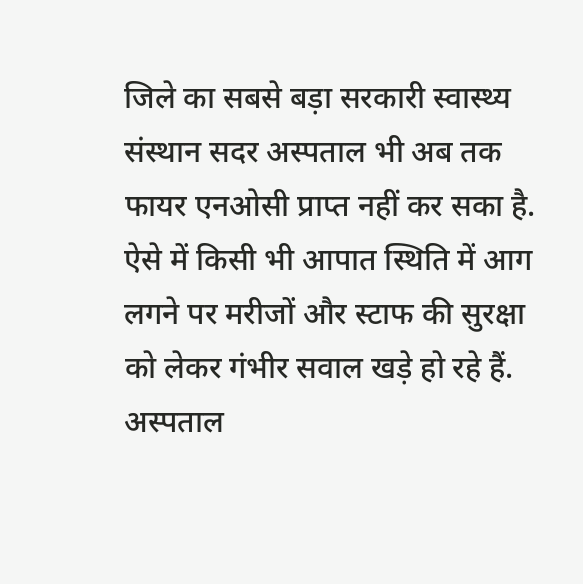जिले का सबसे बड़ा सरकारी स्वास्थ्य संस्थान सदर अस्पताल भी अब तक फायर एनओसी प्राप्त नहीं कर सका है. ऐसे में किसी भी आपात स्थिति में आग लगने पर मरीजों और स्टाफ की सुरक्षा को लेकर गंभीर सवाल खड़े हो रहे हैं. अस्पताल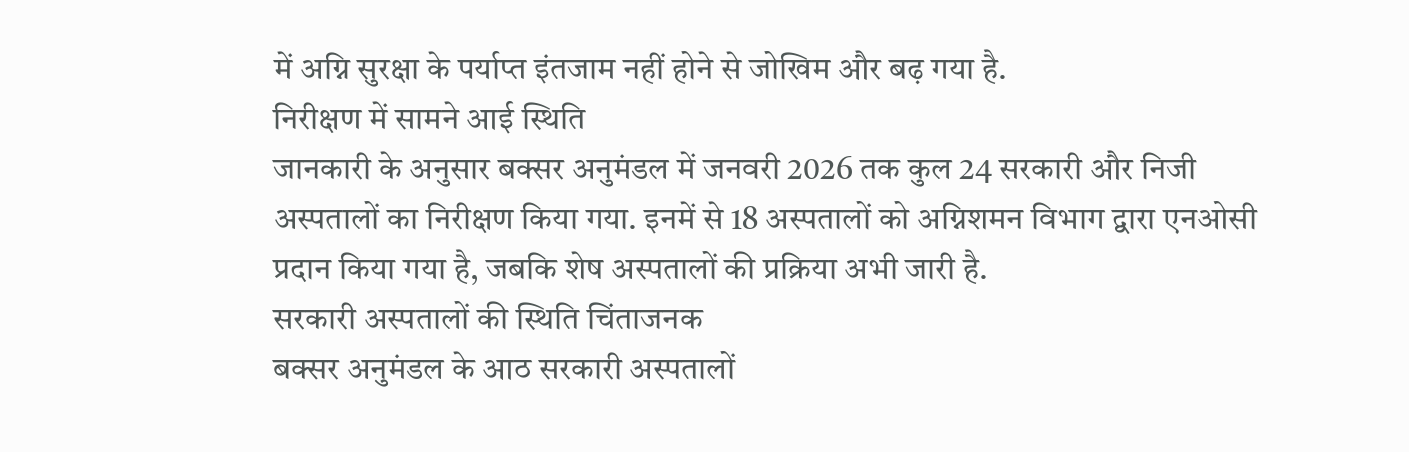में अग्नि सुरक्षा के पर्याप्त इंतजाम नहीं होने से जोखिम और बढ़ गया है.
निरीक्षण में सामने आई स्थिति
जानकारी के अनुसार बक्सर अनुमंडल में जनवरी 2026 तक कुल 24 सरकारी और निजी अस्पतालों का निरीक्षण किया गया. इनमें से 18 अस्पतालों को अग्निशमन विभाग द्वारा एनओसी प्रदान किया गया है, जबकि शेष अस्पतालों की प्रक्रिया अभी जारी है.
सरकारी अस्पतालों की स्थिति चिंताजनक
बक्सर अनुमंडल के आठ सरकारी अस्पतालों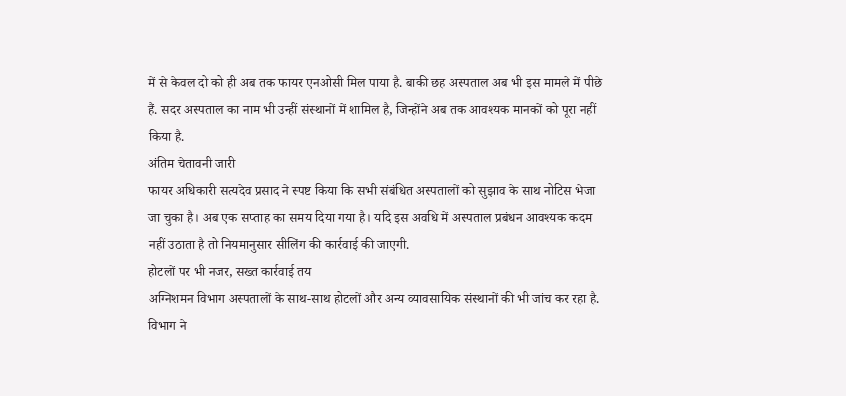में से केवल दो को ही अब तक फायर एनओसी मिल पाया है. बाकी छह अस्पताल अब भी इस मामले में पीछे हैं. सदर अस्पताल का नाम भी उन्हीं संस्थानों में शामिल है, जिन्होंने अब तक आवश्यक मानकों को पूरा नहीं किया है.
अंतिम चेतावनी जारी
फायर अधिकारी सत्यदेव प्रसाद ने स्पष्ट किया कि सभी संबंधित अस्पतालों को सुझाव के साथ नोटिस भेजा जा चुका है। अब एक सप्ताह का समय दिया गया है। यदि इस अवधि में अस्पताल प्रबंधन आवश्यक कदम नहीं उठाता है तो नियमानुसार सीलिंग की कार्रवाई की जाएगी.
होटलों पर भी नजर, सख्त कार्रवाई तय
अग्निशमन विभाग अस्पतालों के साथ-साथ होटलों और अन्य व्यावसायिक संस्थानों की भी जांच कर रहा है. विभाग ने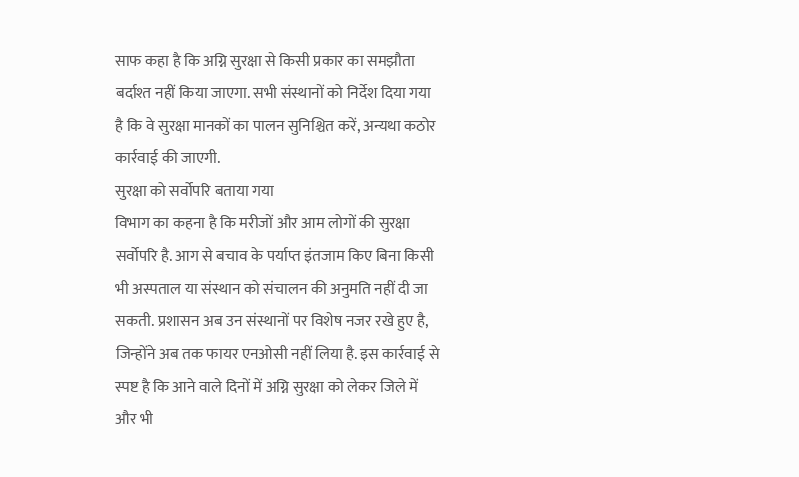साफ कहा है कि अग्नि सुरक्षा से किसी प्रकार का समझौता बर्दाश्त नहीं किया जाएगा. सभी संस्थानों को निर्देश दिया गया है कि वे सुरक्षा मानकों का पालन सुनिश्चित करें, अन्यथा कठोर कार्रवाई की जाएगी.
सुरक्षा को सर्वोपरि बताया गया
विभाग का कहना है कि मरीजों और आम लोगों की सुरक्षा सर्वोपरि है. आग से बचाव के पर्याप्त इंतजाम किए बिना किसी भी अस्पताल या संस्थान को संचालन की अनुमति नहीं दी जा सकती. प्रशासन अब उन संस्थानों पर विशेष नजर रखे हुए है, जिन्होंने अब तक फायर एनओसी नहीं लिया है. इस कार्रवाई से स्पष्ट है कि आने वाले दिनों में अग्नि सुरक्षा को लेकर जिले में और भी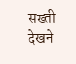सख्ती देखने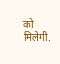को मिलेगी.